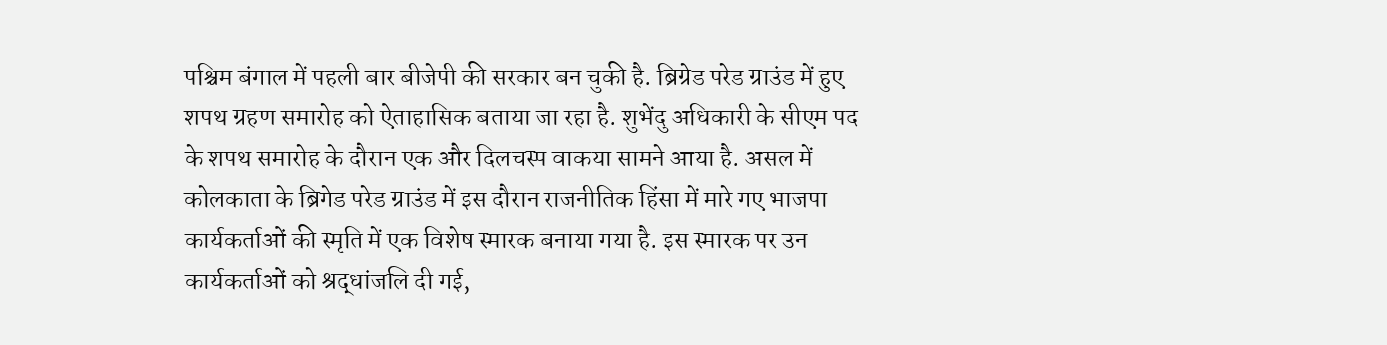पश्चिम बंगाल में पहली बार बीजेपी की सरकार बन चुकी है. ब्रिग्रेड परेड ग्राउंड में हुए शपथ ग्रहण समारोह को ऐताहासिक बताया जा रहा है. शुभेंदु अधिकारी के सीएम पद के शपथ समारोह के दौरान एक और दिलचस्प वाकया सामने आया है. असल में कोलकाता के ब्रिगेड परेड ग्राउंड में इस दौरान राजनीतिक हिंसा में मारे गए भाजपा कार्यकर्ताओं की स्मृति में एक विशेष स्मारक बनाया गया है. इस स्मारक पर उन कार्यकर्ताओं को श्रद्धांजलि दी गई,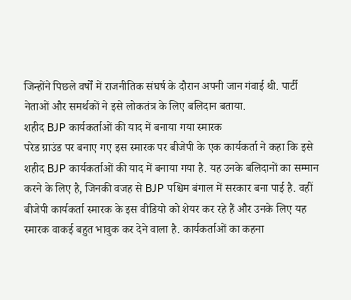जिन्होंने पिछले वर्षों में राजनीतिक संघर्ष के दौरान अपनी जान गंवाई थी. पार्टी नेताओं और समर्थकों ने इसे लोकतंत्र के लिए बलिदान बताया.
शहीद BJP कार्यकर्ताओं की याद में बनाया गया स्मारक
परेड ग्राउंड पर बनाए गए इस स्मारक पर बीजेपी के एक कार्यकर्ता ने कहा कि इसे शहीद BJP कार्यकर्ताओं की याद में बनाया गया है. यह उनके बलिदानों का सम्मान करने के लिए है, जिनकी वजह से BJP पश्चिम बंगाल में सरकार बना पाई है. वहीं बीजेपी कार्यकर्ता स्मारक के इस वीडियो को शेयर कर रहे हैं और उनके लिए यह स्मारक वाकई बहुत भावुक कर देने वाला है. कार्यकर्ताओं का कहना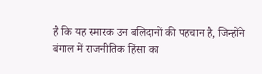है कि यह स्मारक उन बलिदानों की पहचान है, जिन्होंने बंगाल में राजनीतिक हिंसा का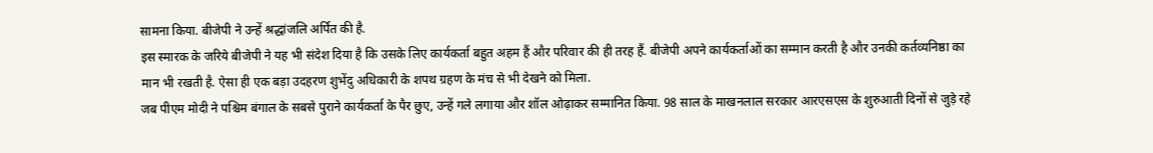सामना किया. बीजेपी ने उन्हें श्रद्धांजलि अर्पित की है.
इस स्मारक के जरिये बीजेपी ने यह भी संदेश दिया है कि उसके लिए कार्यकर्ता बहुत अहम हैं और परिवार की ही तरह हैं. बीजेपी अपने कार्यकर्ताओं का सम्मान करती है और उनकी कर्तव्यनिष्ठा का मान भी रखती है. ऐसा ही एक बड़ा उदहरण शुभेंदु अधिकारी के शपथ ग्रहण के मंच से भी देखने को मिला.
जब पीएम मोदी ने पश्चिम बंगाल के सबसे पुराने कार्यकर्ता के पैर छुए, उन्हें गले लगाया और शॉल ओढ़ाकर सम्मानित किया. 98 साल के माखनलाल सरकार आरएसएस के शुरुआती दिनों से जुड़े रहे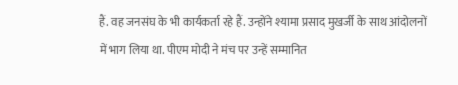हैं. वह जनसंघ के भी कार्यकर्ता रहे हैं. उन्होंने श्यामा प्रसाद मुखर्जी के साथ आंदोलनों में भाग लिया था. पीएम मोदी ने मंच पर उन्हें सम्मानित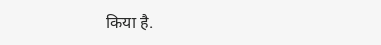किया है.